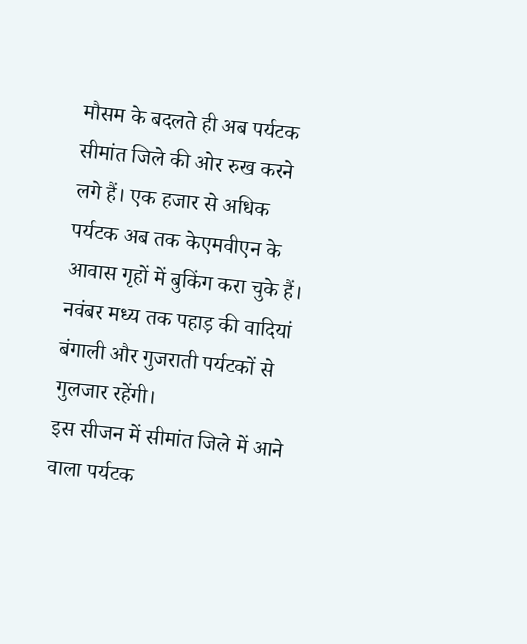मौसम के बदलते ही अब पर्यटक सीमांत जिले की ओर रुख करने लगे हैं। एक हजार से अधिक पर्यटक अब तक केएमवीएन के आवास गृहों में बुकिंग करा चुके हैं। नवंबर मध्य तक पहाड़ की वादियां बंगाली और गुजराती पर्यटकों से गुलजार रहेंगी।
इस सीजन में सीमांत जिले में आने वाला पर्यटक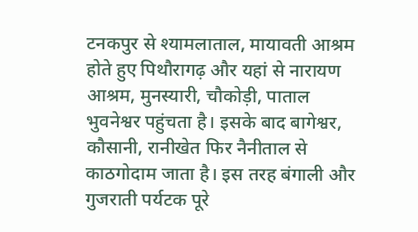टनकपुर से श्यामलाताल, मायावती आश्रम होते हुए पिथौरागढ़ और यहां से नारायण आश्रम, मुनस्यारी, चौकोड़ी, पाताल भुवनेश्वर पहुंचता है। इसके बाद बागेश्वर, कौसानी, रानीखेत फिर नैनीताल से काठगोदाम जाता है। इस तरह बंगाली और गुजराती पर्यटक पूरे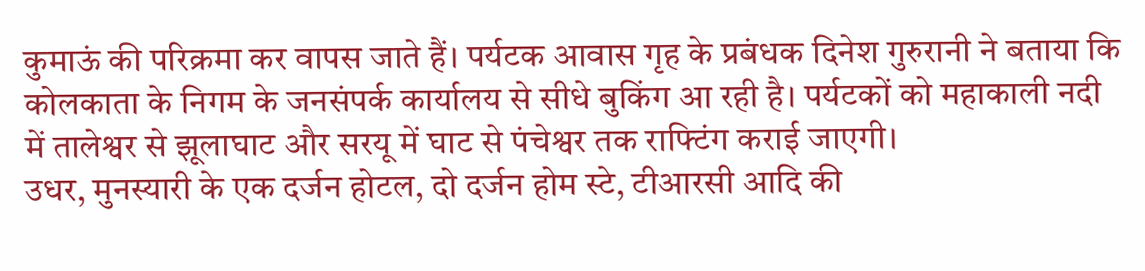कुमाऊं की परिक्रमा कर वापस जाते हैं। पर्यटक आवास गृह के प्रबंधक दिनेश गुरुरानी ने बताया कि कोलकाता के निगम के जनसंपर्क कार्यालय से सीधे बुकिंग आ रही है। पर्यटकों को महाकाली नदी में तालेश्वर से झूलाघाट और सरयू में घाट से पंचेश्वर तक राफ्टिंग कराई जाएगी।
उधर, मुनस्यारी के एक दर्जन होटल, दो दर्जन होम स्टे, टीआरसी आदि की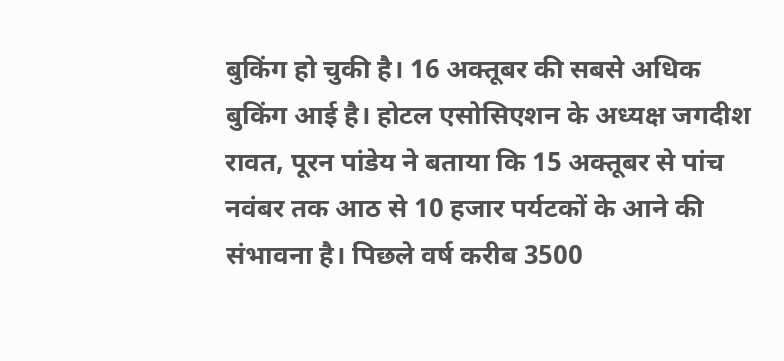बुकिंग हो चुकी है। 16 अक्तूबर की सबसे अधिक बुकिंग आई है। होटल एसोसिएशन के अध्यक्ष जगदीश रावत, पूरन पांडेय ने बताया कि 15 अक्तूबर से पांच नवंबर तक आठ से 10 हजार पर्यटकों के आने की संभावना है। पिछले वर्ष करीब 3500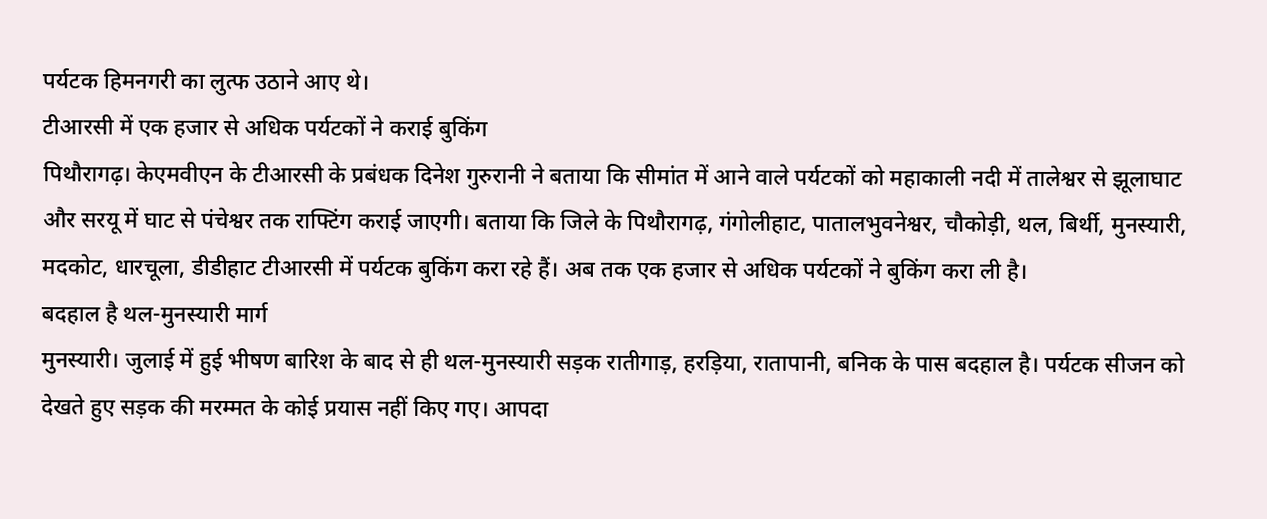पर्यटक हिमनगरी का लुत्फ उठाने आए थे।
टीआरसी में एक हजार से अधिक पर्यटकों ने कराई बुकिंग
पिथौरागढ़। केएमवीएन के टीआरसी के प्रबंधक दिनेश गुरुरानी ने बताया कि सीमांत में आने वाले पर्यटकों को महाकाली नदी में तालेश्वर से झूलाघाट और सरयू में घाट से पंचेश्वर तक राफ्टिंग कराई जाएगी। बताया कि जिले के पिथौरागढ़, गंगोलीहाट, पातालभुवनेश्वर, चौकोड़ी, थल, बिर्थी, मुनस्यारी, मदकोट, धारचूला, डीडीहाट टीआरसी में पर्यटक बुकिंग करा रहे हैं। अब तक एक हजार से अधिक पर्यटकों ने बुकिंग करा ली है।
बदहाल है थल-मुनस्यारी मार्ग
मुनस्यारी। जुलाई में हुई भीषण बारिश के बाद से ही थल-मुनस्यारी सड़क रातीगाड़, हरड़िया, रातापानी, बनिक के पास बदहाल है। पर्यटक सीजन को देखते हुए सड़क की मरम्मत के कोई प्रयास नहीं किए गए। आपदा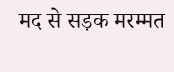मद से सड़क मरम्मत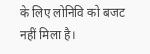के लिए लोनिवि को बजट नहीं मिला है।